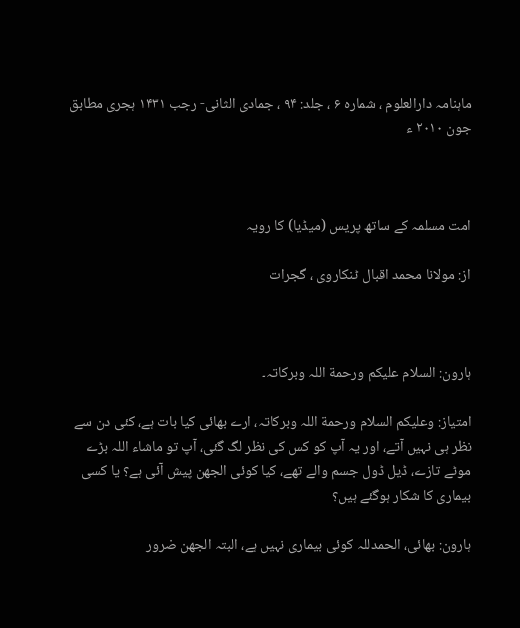ماہنامہ دارالعلوم ، شمارہ ۶ ، جلد: ۹۴ ، جمادی الثانی- رجب ۱۴۳۱ ہجری مطابق جون ۲۰۱۰ ء



امت مسلمہ کے ساتھ پریس (میڈیا) کا رویہ

از: مولانا محمد اقبال ٹنکاروی ، گجرات



ہارون: السلام علیکم ورحمة اللہ وبرکاتہ۔

امتیاز: وعلیکم السلام ورحمة اللہ وبرکاتہ، ارے بھائی کیا بات ہے، کئی دن سے نظر ہی نہیں آتے، اور یہ آپ کو کس کی نظر لگ گئی، آپ تو ماشاء اللہ بڑے موٹے تازے، ڈیل ڈول جسم والے تھے، کیا کوئی الجھن پیش آئی ہے؟ یا کسی بیماری کا شکار ہوگئے ہیں؟

ہارون: بھائی، الحمدللہ کوئی بیماری نہیں ہے، البتہ الجھن ضرور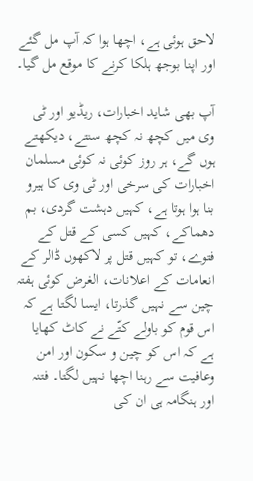لاحق ہوئی ہے، اچھا ہوا کہ آپ مل گئے اور اپنا بوجھ ہلکا کرنے کا موقع مل گیا۔

آپ بھی شاید اخبارات، ریڈیو اور ٹی وی میں کچھ نہ کچھ سنتے، دیکھتے ہوں گے، ہر روز کوئی نہ کوئی مسلمان اخبارات کی سرخی اور ٹی وی کا ہیرو بنا ہوا ہوتا ہے، کہیں دہشت گردی، بم دھماکے، کہیں کسی کے قتل کے فتوے، تو کہیں قتل پر لاکھوں ڈالر کے انعامات کے اعلانات، الغرض کوئی ہفتہ چین سے نہیں گذرتا، ایسا لگتا ہے کہ اس قوم کو باولے کتّے نے کاٹ کھایا ہے کہ اس کو چین و سکون اور امن وعافیت سے رہنا اچھا نہیں لگتا۔ فتنہ اور ہنگامہ ہی ان کی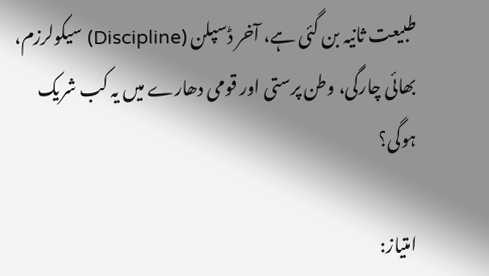طبیعت ثانیہ بن گئی ہے، آخر ڈسپلن (Discipline) سیکولرزم، بھائی چارگی، وطن پرستی اور قومی دھارے میں یہ کب شریک ہوگی؟

امتیاز: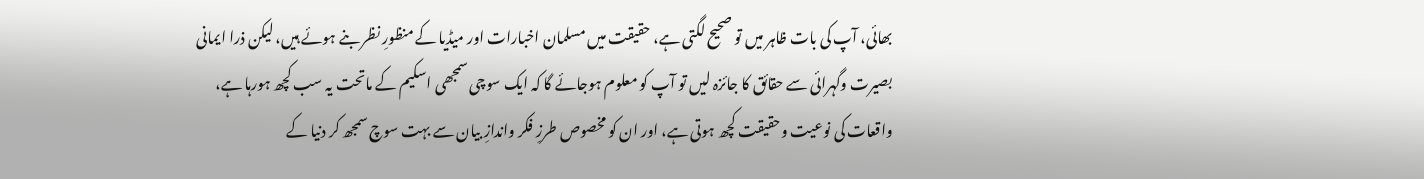بھائی، آپ کی بات ظاہر میں تو صحیح لگتی ہے، حقیقت میں مسلمان اخبارات اور میڈیا کے منظورِ نظر بنے ہوئے ہیں، لیکن ذرا ایمانی بصیرت وگہرائی سے حقائق کا جائزہ لیں تو آپ کو معلوم ہوجائے گا کہ ایک سوچی سمجھی اسکیم کے ماتحت یہ سب کچھ ہورہا ہے، واقعات کی نوعیت وحقیقت کچھ ہوتی ہے، اور ان کو مخصوص طرزِ فکر واندازِ بیان سے بہت سوچ سمجھ کر دنیا کے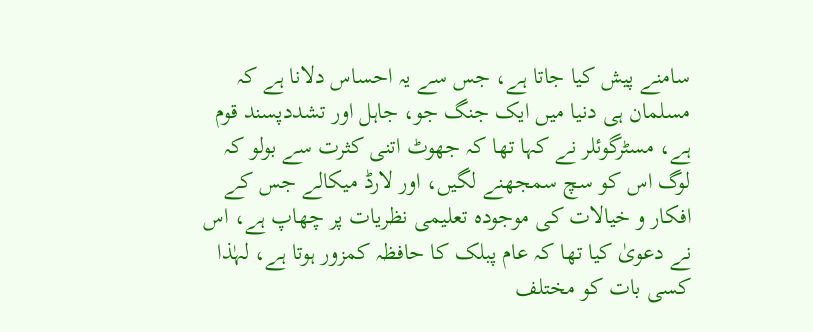سامنے پیش کیا جاتا ہے، جس سے یہ احساس دلانا ہے کہ مسلمان ہی دنیا میں ایک جنگ جو، جاہل اور تشددپسند قوم ہے، مسٹرگوئلر نے کہا تھا کہ جھوٹ اتنی کثرت سے بولو کہ لوگ اس کو سچ سمجھنے لگیں، اور لارڈ میکالے جس کے افکار و خیالات کی موجودہ تعلیمی نظریات پر چھاپ ہے، اس نے دعویٰ کیا تھا کہ عام پبلک کا حافظہ کمزور ہوتا ہے، لہٰذا کسی بات کو مختلف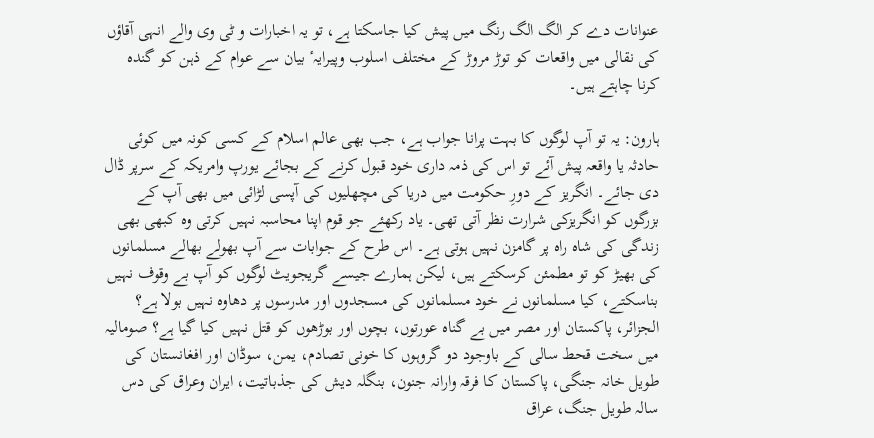عنوانات دے کر الگ الگ رنگ میں پیش کیا جاسکتا ہے، تو یہ اخبارات و ٹی وی والے انہی آقاؤں کی نقالی میں واقعات کو توڑ مروڑ کے مختلف اسلوب وپیرایہٴ بیان سے عوام کے ذہن کو گندہ کرنا چاہتے ہیں۔

ہارون: یہ تو آپ لوگوں کا بہت پرانا جواب ہے، جب بھی عالم اسلام کے کسی کونہ میں کوئی حادثہ یا واقعہ پیش آئے تو اس کی ذمہ داری خود قبول کرنے کے بجائے یورپ وامریکہ کے سرپر ڈال دی جائے۔ انگریز کے دورِ حکومت میں دریا کی مچھلیوں کی آپسی لڑائی میں بھی آپ کے بزرگوں کو انگریزکی شرارت نظر آتی تھی۔ یاد رکھئے جو قوم اپنا محاسبہ نہیں کرتی وہ کبھی بھی زندگی کی شاہ راہ پر گامزن نہیں ہوتی ہے۔ اس طرح کے جوابات سے آپ بھولے بھالے مسلمانوں کی بھیڑ کو تو مطمئن کرسکتے ہیں، لیکن ہمارے جیسے گریجویٹ لوگوں کو آپ بے وقوف نہیں بناسکتے، کیا مسلمانوں نے خود مسلمانوں کی مسجدوں اور مدرسوں پر دھاوہ نہیں بولا ہے؟ الجزائر، پاکستان اور مصر میں بے گناہ عورتوں، بچوں اور بوڑھوں کو قتل نہیں کیا گیا ہے؟ صومالیہ میں سخت قحط سالی کے باوجود دو گروہوں کا خونی تصادم، یمن، سوڈان اور افغانستان کی طویل خانہ جنگی، پاکستان کا فرقہ وارانہ جنون، بنگلہ دیش کی جذباتیت، ایران وعراق کی دس سالہ طویل جنگ، عراق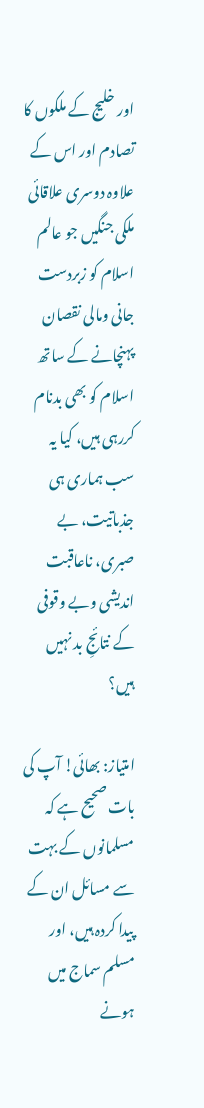اور خلیج کے ملکوں کا تصادم اور اس کے علاوہ دوسری علاقائی ملکی جنگیں جو عالم اسلام کو زبردست جانی ومالی نقصان پہنچانے کے ساتھ اسلام کو بھی بدنام کررہی ہیں، کیا یہ سب ہماری ہی جذباتیت، بے صبری، ناعاقبت اندیشی وبے وقوفی کے نتائجِ بد نہیں ہیں؟

امتیاز: بھائی! آپ کی بات صحیح ہے کہ مسلمانوں کے بہت سے مسائل ان کے پیدا کردہ ہیں، اور مسلم سماج میں ہونے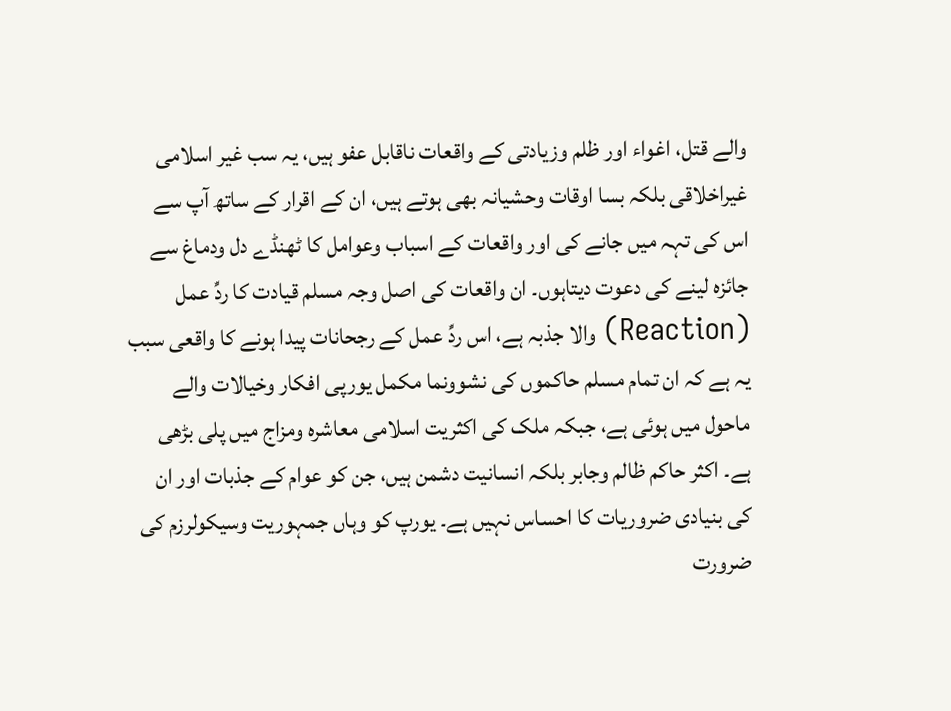والے قتل، اغواء اور ظلم وزیادتی کے واقعات ناقابل عفو ہیں، یہ سب غیر اسلامی غیراخلاقی بلکہ بسا اوقات وحشیانہ بھی ہوتے ہیں، ان کے اقرار کے ساتھ آپ سے اس کی تہہ میں جانے کی اور واقعات کے اسباب وعوامل کا ٹھنڈے دل ودماغ سے جائزہ لینے کی دعوت دیتاہوں۔ ان واقعات کی اصل وجہ مسلم قیادت کا ردِّ عمل (Reaction) والا جذبہ ہے، اس ردِّ عمل کے رجحانات پیدا ہونے کا واقعی سبب یہ ہے کہ ان تمام مسلم حاکموں کی نشوونما مکمل یورپی افکار وخیالات والے ماحول میں ہوئی ہے، جبکہ ملک کی اکثریت اسلامی معاشرہ ومزاج میں پلی بڑھی ہے۔ اکثر حاکم ظالم وجابر بلکہ انسانیت دشمن ہیں، جن کو عوام کے جذبات اور ان کی بنیادی ضروریات کا احساس نہیں ہے۔ یورپ کو وہاں جمہوریت وسیکولرزم کی ضرورت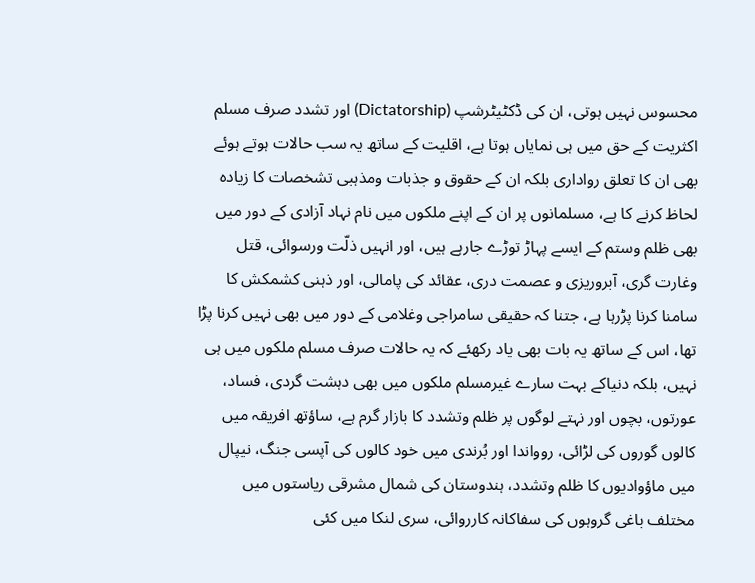محسوس نہیں ہوتی، ان کی ڈکٹیٹرشپ (Dictatorship) اور تشدد صرف مسلم اکثریت کے حق میں ہی نمایاں ہوتا ہے، اقلیت کے ساتھ یہ سب حالات ہوتے ہوئے بھی ان کا تعلق رواداری بلکہ ان کے حقوق و جذبات ومذہبی تشخصات کا زیادہ لحاظ کرنے کا ہے، مسلمانوں پر ان کے اپنے ملکوں میں نام نہاد آزادی کے دور میں بھی ظلم وستم کے ایسے پہاڑ توڑے جارہے ہیں، اور انہیں ذلّت ورسوائی، قتل وغارت گری، آبروریزی و عصمت دری، عقائد کی پامالی، اور ذہنی کشمکش کا سامنا کرنا پڑرہا ہے، جتنا کہ حقیقی سامراجی وغلامی کے دور میں بھی نہیں کرنا پڑا تھا، اس کے ساتھ یہ بات بھی یاد رکھئے کہ یہ حالات صرف مسلم ملکوں میں ہی نہیں، بلکہ دنیاکے بہت سارے غیرمسلم ملکوں میں بھی دہشت گردی، فساد، عورتوں، بچوں اور نہتے لوگوں پر ظلم وتشدد کا بازار گرم ہے، ساؤتھ افریقہ میں کالوں گوروں کی لڑائی، روواندا اور بُرندی میں خود کالوں کی آپسی جنگ، نیپال میں ماؤوادیوں کا ظلم وتشدد، ہندوستان کی شمال مشرقی ریاستوں میں مختلف باغی گروہوں کی سفاکانہ کارروائی، سری لنکا میں کئی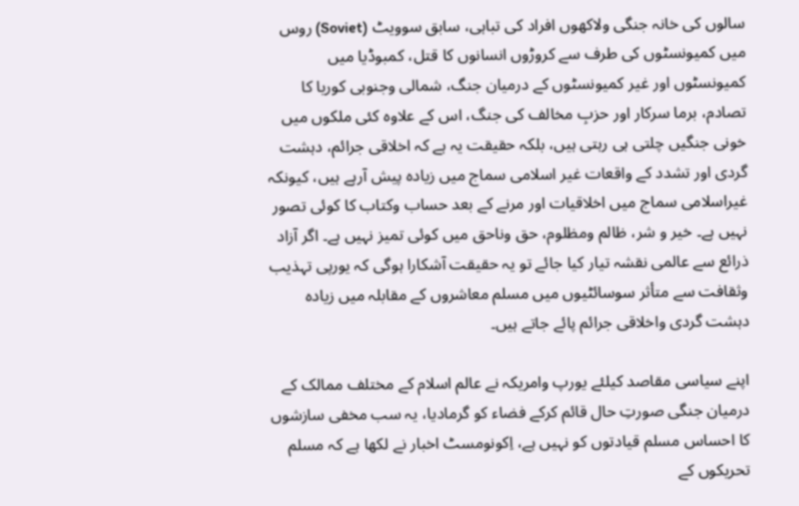سالوں کی خانہ جنگی ولاکھوں افراد کی تباہی، سابق سوویٹ (Soviet) روس میں کمیونسٹوں کی طرف سے کروڑوں انسانوں کا قتل، کمبوڈیا میں کمیونسٹوں اور غیر کمیونسٹوں کے درمیان جنگ، شمالی وجنوبی کوریا کا تصادم، برما سرکار اور حزبِ مخالف کی جنگ، اس کے علاوہ کئی ملکوں میں خونی جنگیں چلتی ہی رہتی ہیں، بلکہ حقیقت یہ ہے کہ اخلاقی جرائم، دہشت گردی اور تشدد کے واقعات غیر اسلامی سماج میں زیادہ پیش آرہے ہیں، کیونکہ غیراسلامی سماج میں اخلاقیات اور مرنے کے بعد حساب وکتاب کا کوئی تصور نہیں ہے۔ خیر و شر، ظالم ومظلوم، حق وناحق میں کوئی تمیز نہیں ہے۔ اگر آزاد ذرائع سے عالمی نقشہ تیار کیا جائے تو یہ حقیقت آشکارا ہوگی کہ یورپی تہذیب وثقافت سے متأثر سوسائٹیوں میں مسلم معاشروں کے مقابلہ میں زیادہ دہشت گردی واخلاقی جرائم پائے جاتے ہیں۔

اپنے سیاسی مقاصد کیلئے یورپ وامریکہ نے عالم اسلام کے مختلف ممالک کے درمیان جنگی صورتِ حال قائم کرکے فضاء کو گرمادیا، یہ سب مخفی سازشوں کا احساس مسلم قیادتوں کو نہیں ہے، اِکونومسٹ اخبار نے لکھا ہے کہ مسلم تحریکوں کے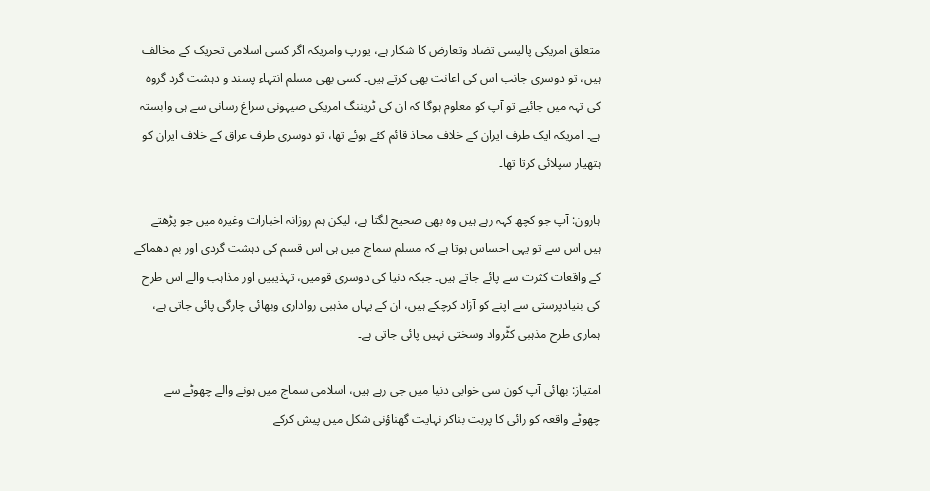متعلق امریکی پالیسی تضاد وتعارض کا شکار ہے، یورپ وامریکہ اگر کسی اسلامی تحریک کے مخالف ہیں، تو دوسری جانب اس کی اعانت بھی کرتے ہیں۔ کسی بھی مسلم انتہاء پسند و دہشت گرد گروہ کی تہہ میں جائیے تو آپ کو معلوم ہوگا کہ ان کی ٹریننگ امریکی صیہونی سراغ رسانی سے ہی وابستہ ہے۔ امریکہ ایک طرف ایران کے خلاف محاذ قائم کئے ہوئے تھا، تو دوسری طرف عراق کے خلاف ایران کو ہتھیار سپلائی کرتا تھا۔

ہارون: آپ جو کچھ کہہ رہے ہیں وہ بھی صحیح لگتا ہے، لیکن ہم روزانہ اخبارات وغیرہ میں جو پڑھتے ہیں اس سے تو یہی احساس ہوتا ہے کہ مسلم سماج میں ہی اس قسم کی دہشت گردی اور بم دھماکے کے واقعات کثرت سے پائے جاتے ہیں۔ جبکہ دنیا کی دوسری قومیں، تہذیبیں اور مذاہب والے اس طرح کی بنیادپرستی سے اپنے کو آزاد کرچکے ہیں، ان کے یہاں مذہبی رواداری وبھائی چارگی پائی جاتی ہے، ہماری طرح مذہبی کٹّرواد وسختی نہیں پائی جاتی ہے۔

امتیاز: بھائی آپ کون سی خوابی دنیا میں جی رہے ہیں، اسلامی سماج میں ہونے والے چھوٹے سے چھوٹے واقعہ کو رائی کا پربت بناکر نہایت گھناؤنی شکل میں پیش کرکے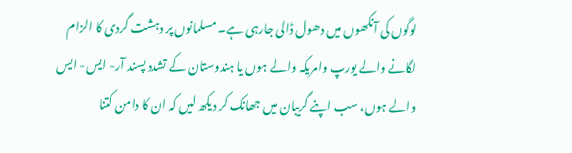لوگوں کی آنکھوں میں دھول ڈالی جارہی ہے۔ مسلمانوں پر دہشت گردی کا الزام لگانے والے یورپ وامریکہ والے ہوں یا ہندوستان کے تشدد پسند آر- ایس- ایس والے ہوں، سب اپنے گریبان میں جھانک کر دیکھ لیں کہ ان کا دامن کتنا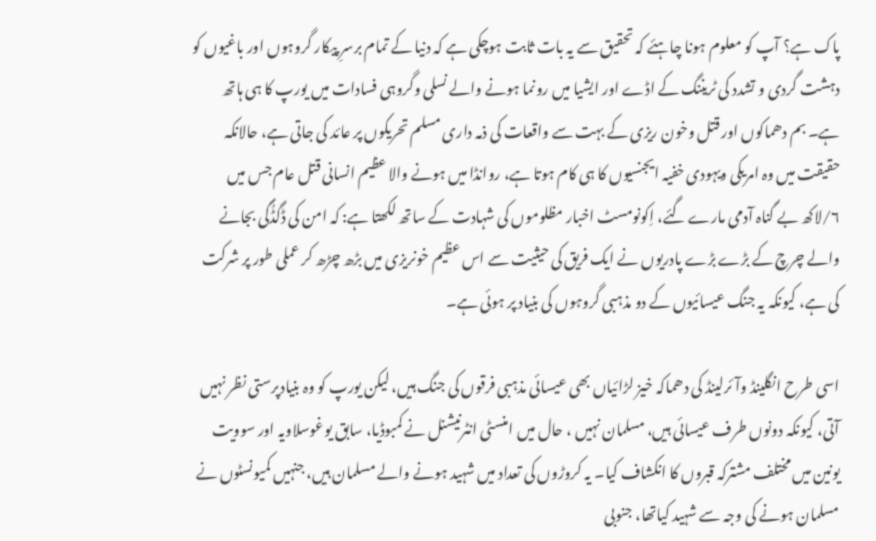پاک ہے؟ آپ کو معلوم ہونا چاہئے کہ تحقیق سے یہ بات ثابت ہوچکی ہے کہ دنیا کے تمام برسرِ پیکار گروہوں اور باغیوں کو دہشت گردی و تشدد کی ٹریننگ کے اڈے اور ایشیا میں رونما ہونے والے نسلی وگروہی فسادات میں یورپ کا ہی ہاتھ ہے۔ بم دھماکوں اور قتل وخون ریزی کے بہت سے واقعات کی ذمہ داری مسلم تحریکوں پر عائد کی جاتی ہے، حالانکہ حقیقت میں وہ امریکی ویہودی خفیہ ایجنسیوں کا ہی کام ہوتا ہے، روانڈا میں ہونے والا عظیم انسانی قتل عام جس میں ۶/لاکھ بے گناہ آدمی مارے گئے، اِکونومسٹ اخبار مظلوموں کی شہادت کے ساتھ لکھتا ہے: کہ امن کی ڈگڈُگی بجانے والے چرچ کے بڑے بڑے پادریوں نے ایک فریق کی حیثیت سے اس عظیم خونریزی میں بڑھ چڑھ کر عملی طور پر شرکت کی ہے، کیونکہ یہ جنگ عیسائیوں کے دو مذہبی گروہوں کی بنیاد پر ہوئی ہے۔

اسی طرح انگلینڈ وآئرلینڈ کی دھماکہ خیز لڑائیاں بھی عیسائی مذہبی فرقوں کی جنگ ہیں، لیکن یورپ کو وہ بنیادپرستی نظر نہیں آتی، کیونکہ دونوں طرف عیسائی ہیں، مسلمان نہیں ، حال میں امنسٹی انٹرنیشنل نے کمبوڈیا، سابق یوغوسلاویہ اور سوویت یونین میں مختلف مشترکہ قبروں کا انکشاف کیا۔ یہ کروڑوں کی تعداد میں شہید ہونے والے مسلمان ہیں، جنہیں کمیونسٹوں نے مسلمان ہونے کی وجہ سے شہید کیاتھا، جنوبی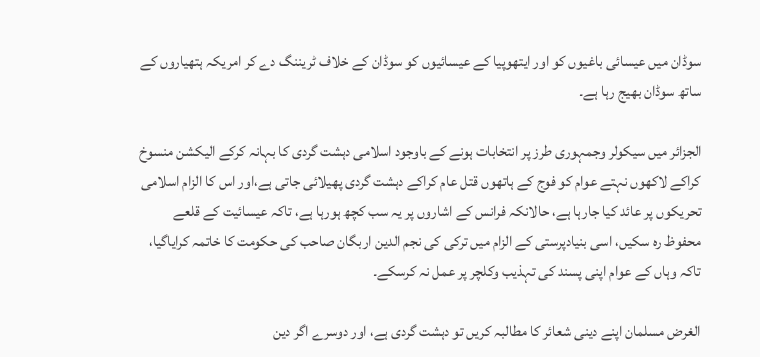سوڈان میں عیسائی باغیوں کو اور ایتھوپیا کے عیسائیوں کو سوڈان کے خلاف ٹریننگ دے کر امریکہ ہتھیاروں کے ساتھ سوڈان بھیج رہا ہے۔

الجزائر میں سیکولر وجمہوری طرز پر انتخابات ہونے کے باوجود اسلامی دہشت گردی کا بہانہ کرکے الیکشن منسوخ کراکے لاکھوں نہتے عوام کو فوج کے ہاتھوں قتل عام کراکے دہشت گردی پھیلائی جاتی ہے،اور اس کا الزام اسلامی تحریکوں پر عائد کیا جارہا ہے، حالانکہ فرانس کے اشاروں پر یہ سب کچھ ہورہا ہے، تاکہ عیسائیت کے قلعے محفوظ رہ سکیں، اسی بنیادپرستی کے الزام میں ترکی کی نجم الدین اربگان صاحب کی حکومت کا خاتمہ کرایاگیا، تاکہ وہاں کے عوام اپنی پسند کی تہذیب وکلچر پر عمل نہ کرسکے۔

الغرض مسلمان اپنے دینی شعائر کا مطالبہ کریں تو دہشت گردی ہے، اور دوسرے اگر دین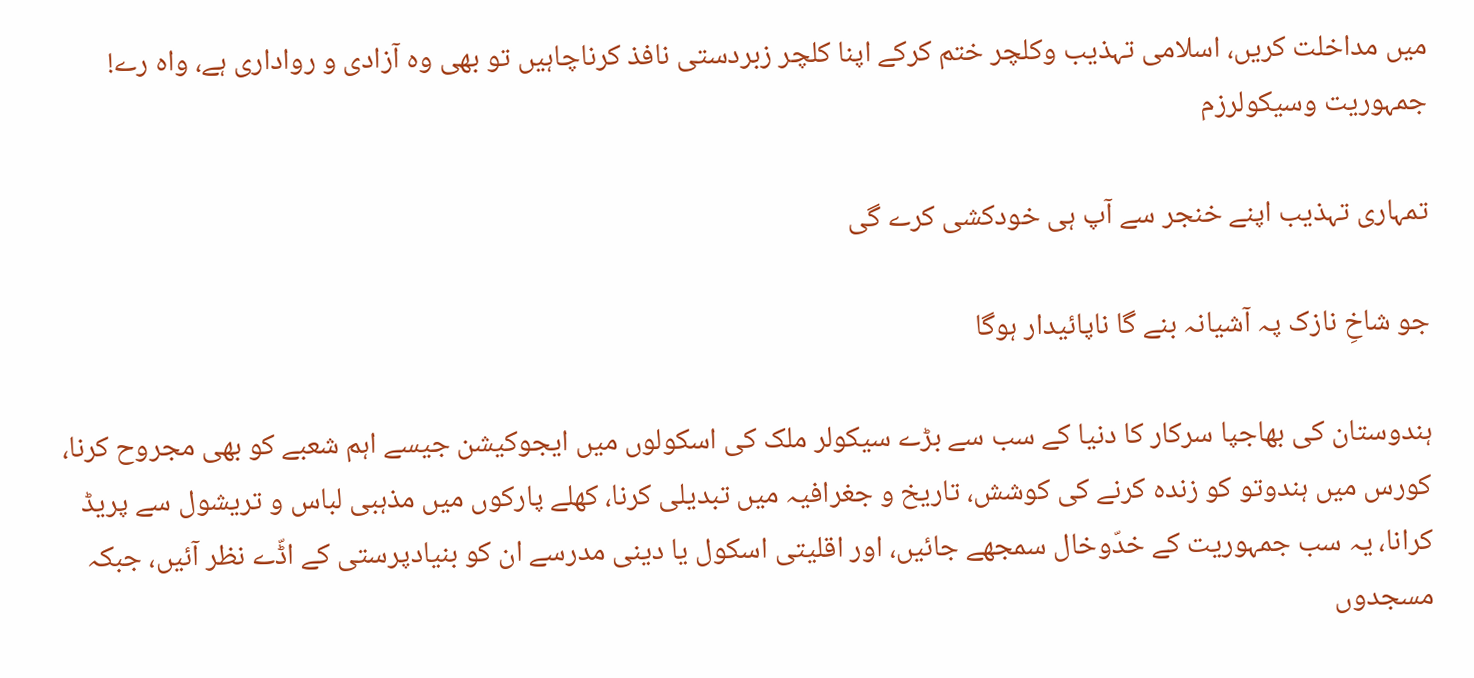میں مداخلت کریں، اسلامی تہذیب وکلچر ختم کرکے اپنا کلچر زبردستی نافذ کرناچاہیں تو بھی وہ آزادی و رواداری ہے، واہ رے! جمہوریت وسیکولرزم

تمہاری تہذیب اپنے خنجر سے آپ ہی خودکشی کرے گی

جو شاخِ نازک پہ آشیانہ بنے گا ناپائیدار ہوگا

ہندوستان کی بھاجپا سرکار کا دنیا کے سب سے بڑے سیکولر ملک کی اسکولوں میں ایجوکیشن جیسے اہم شعبے کو بھی مجروح کرنا، کورس میں ہندوتو کو زندہ کرنے کی کوشش، تاریخ و جغرافیہ میں تبدیلی کرنا، کھلے پارکوں میں مذہبی لباس و تریشول سے پریڈ کرانا، یہ سب جمہوریت کے خدّوخال سمجھے جائیں، اور اقلیتی اسکول یا دینی مدرسے ان کو بنیادپرستی کے اڈّے نظر آئیں، جبکہ مسجدوں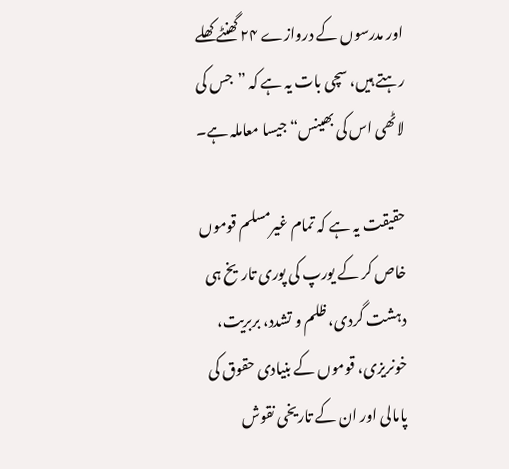اور مدرسوں کے دروازے ۲۴ گھنٹے کھلے رہتے ہیں، سچی بات یہ ہے کہ ”جس کی لاٹھی اس کی بھینس“ جیسا معاملہ ہے۔

حقیقت یہ ہے کہ تمام غیرمسلم قوموں خاص کر کے یورپ کی پوری تاریخ ہی دہشت گردی، ظلم و تشدد، بربریت، خونریزی، قوموں کے بنیادی حقوق کی پامالی اور ان کے تاریخی نقوش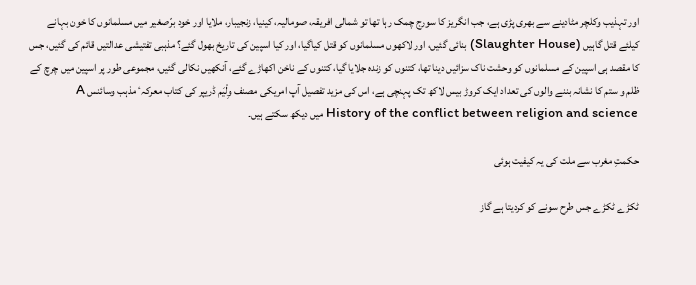اور تہذیب وکلچر مٹادینے سے بھری پڑی ہے، جب انگریز کا سورج چمک رہا تھا تو شمالی افریقہ، صومالیہ، کینیا، زنجیبار، ملایا اور خود برّصغیر میں مسلمانوں کا خون بہانے کیلئے قتل گاہیں (Slaughter House) بنائی گئیں، اور لاکھوں مسلمانوں کو قتل کیاگیا، اور کیا اسپین کی تاریخ بھول گئے؟ مذہبی تفتیشی عدالتیں قائم کی گئیں، جس کا مقصد ہی اسپین کے مسلمانوں کو وحشت ناک سزائیں دینا تھا، کتنوں کو زندہ جلایا گیا، کتنوں کے ناخن اکھاڑے گئے، آنکھیں نکالی گئیں، مجموعی طور پر اسپین میں چرچ کے ظلم و ستم کا نشانہ بننے والوں کی تعداد ایک کروڑ بیس لاکھ تک پہنچی ہے، اس کی مزید تفصیل آپ امریکی مصنف وِلْیَم ڈریپر کی کتاب معرکہٴ مذہب وسائنس A History of the conflict between religion and science میں دیکھ سکتے ہیں۔

حکمتِ مغرب سے ملت کی یہ کیفیت ہوئی

ٹکڑے ٹکڑے جس طرح سونے کو کردیتا ہے گاز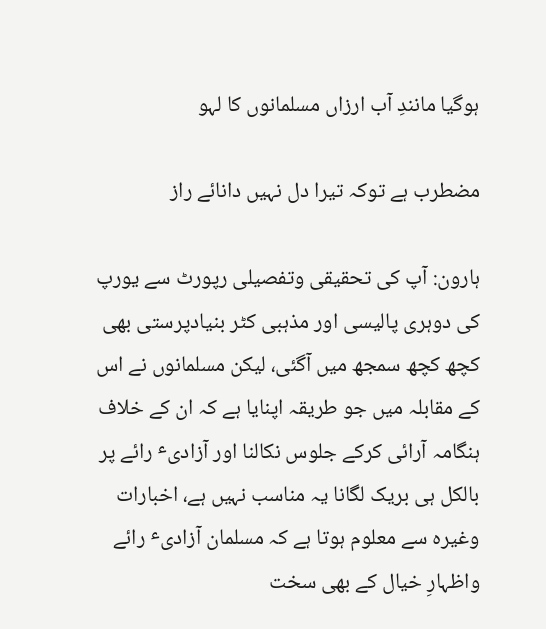ہوگیا مانندِ آب ارزاں مسلمانوں کا لہو

مضطرب ہے توکہ تیرا دل نہیں دانائے راز

ہارون: آپ کی تحقیقی وتفصیلی رپورٹ سے یورپ کی دوہری پالیسی اور مذہبی کٹر بنیادپرستی بھی کچھ کچھ سمجھ میں آگئی، لیکن مسلمانوں نے اس کے مقابلہ میں جو طریقہ اپنایا ہے کہ ان کے خلاف ہنگامہ آرائی کرکے جلوس نکالنا اور آزادیٴ رائے پر بالکل ہی بریک لگانا یہ مناسب نہیں ہے، اخبارات وغیرہ سے معلوم ہوتا ہے کہ مسلمان آزادیٴ رائے واظہارِ خیال کے بھی سخت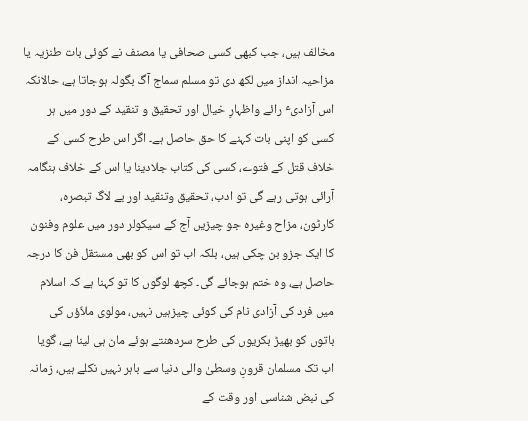مخالف ہیں، جب کبھی کسی صحافی یا مصنف نے کوئی بات طنزیہ یا مزاحیہ انداز میں لکھ دی تو مسلم سماج آگ بگولہ ہوجاتا ہے، حالانکہ اس آزادیٴ رائے واظہارِ خیال اور تحقیق و تنقید کے دور میں ہر کسی کو اپنی بات کہنے کا حق حاصل ہے۔ اگر اس طرح کسی کے خلاف قتل کے فتوے، کسی کی کتاب جلادینا یا اس کے خلاف ہنگامہ آرائی ہوتی رہے گی تو ادب، تحقیق وتنقید اور بے لاگ تبصرہ، کارٹون، مزاح وغیرہ جو چیزیں آج کے سیکولر دور میں علوم وفنون کا ایک جزو بن چکی ہیں، بلکہ اب تو اس کو بھی مستقل فن کا درجہ حاصل ہے، وہ ختم ہوجائے گی۔ کچھ لوگوں کا تو کہنا ہے کہ اسلام میں فرد کی آزادی نام کی کوئی چیزہیں نہیں، مولوی ملاّؤں کی باتوں کو بھیڑ بکریوں کی طرح سردھنتے ہوئے مان ہی لینا ہے، گویا اب تک مسلمان قرونِ وسطیٰ والی دنیا سے باہر نہیں نکلے ہیں، زمانہ کی نبض شناسی اور وقت کے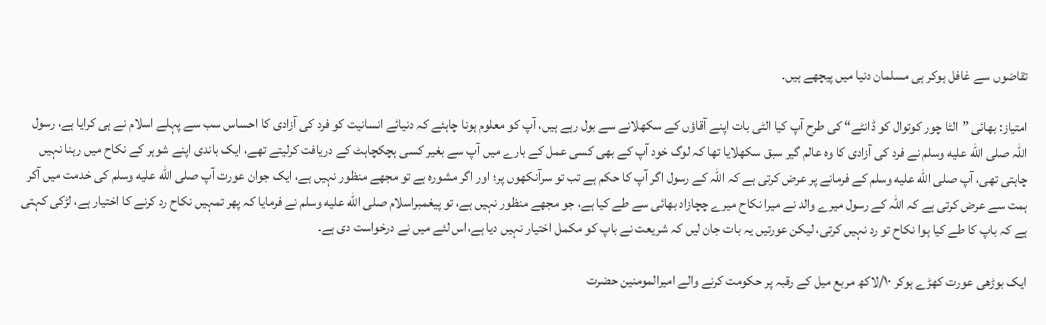تقاضوں سے غافل ہوکر ہی مسلمان دنیا میں پیچھے ہیں۔

امتیاز: بھائی ”الٹا چور کوتوال کو ڈانٹے“ کی طرح آپ کیا الٹی بات اپنے آقاؤں کے سکھلانے سے بول رہے ہیں، آپ کو معلوم ہونا چاہئے کہ دنیائے انسانیت کو فرد کی آزادی کا احساس سب سے پہلے اسلام نے ہی کرایا ہے، رسول اللہ صلى الله عليه وسلم نے فرد کی آزادی کا وہ عالم گیر سبق سکھلایا تھا کہ لوگ خود آپ کے بھی کسی عمل کے بارے میں آپ سے بغیر کسی ہچکچاہٹ کے دریافت کرلیتے تھے، ایک باندی اپنے شوہر کے نکاح میں رہنا نہیں چاہتی تھی، آپ صلى الله عليه وسلم کے فرمانے پر عرض کرتی ہے کہ اللہ کے رسول اگر آپ کا حکم ہے تب تو سرآنکھوں پر؛ اور اگر مشورہ ہے تو مجھے منظور نہیں ہے، ایک جوان عورت آپ صلى الله عليه وسلم کی خدمت میں آکر ہمت سے عرض کرتی ہے کہ اللہ کے رسول میرے والد نے میرا نکاح میرے چچازاد بھائی سے طے کیا ہے، جو مجھے منظور نہیں ہے، تو پیغمبراسلام صلى الله عليه وسلم نے فرمایا کہ پھر تمہیں نکاح رد کرنے کا اختیار ہے، لڑکی کہتی ہے کہ باپ کا طے کیا ہوا نکاح تو رد نہیں کرتی، لیکن عورتیں یہ بات جان لیں کہ شریعت نے باپ کو مکمل اختیار نہیں دیا ہے،اس لئے میں نے درخواست دی ہے۔

ایک بوڑھی عورت کھڑے ہوکر ۱۰/لاکھ مربع میل کے رقبہ پر حکومت کرنے والے امیرالمومنین حضرت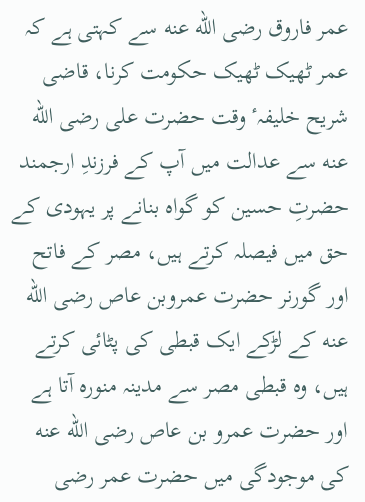عمر فاروق رضى الله عنه سے کہتی ہے کہ عمر ٹھیک ٹھیک حکومت کرنا، قاضی شریح خلیفہٴ وقت حضرت علی رضى الله عنه سے عدالت میں آپ کے فرزندِ ارجمند حضرتِ حسین کو گواہ بنانے پر یہودی کے حق میں فیصلہ کرتے ہیں، مصر کے فاتح اور گورنر حضرت عمروبن عاص رضى الله عنه کے لڑکے ایک قبطی کی پٹائی کرتے ہیں، وہ قبطی مصر سے مدینہ منورہ آتا ہے اور حضرت عمرو بن عاص رضى الله عنه کی موجودگی میں حضرت عمر رضى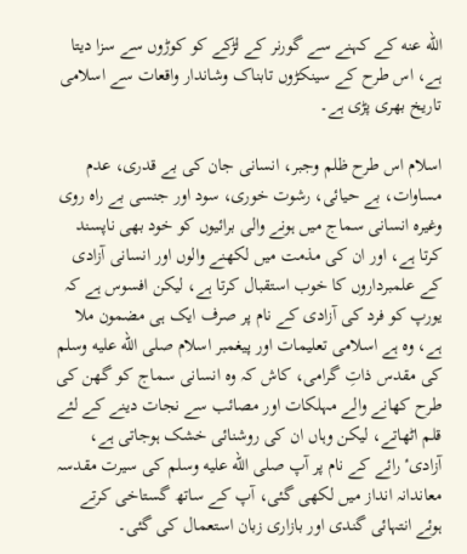الله عنه کے کہنے سے گورنر کے لڑکے کو کوڑوں سے سزا دیتا ہے، اس طرح کے سینکڑوں تابناک وشاندار واقعات سے اسلامی تاریخ بھری پڑی ہے۔

اسلام اس طرح ظلم وجبر، انسانی جان کی بے قدری، عدم مساوات، بے حیائی، رشوت خوری، سود اور جنسی بے راہ روی وغیرہ انسانی سماج میں ہونے والی برائیوں کو خود بھی ناپسند کرتا ہے، اور ان کی مذمت میں لکھنے والوں اور انسانی آزادی کے علمبرداروں کا خوب استقبال کرتا ہے، لیکن افسوس ہے کہ یورپ کو فرد کی آزادی کے نام پر صرف ایک ہی مضمون ملا ہے، وہ ہے اسلامی تعلیمات اور پیغمبر اسلام صلى الله عليه وسلم کی مقدس ذاتِ گرامی، کاش کہ وہ انسانی سماج کو گھن کی طرح کھانے والے مہلکات اور مصائب سے نجات دینے کے لئے قلم اٹھاتے، لیکن وہاں ان کی روشنائی خشک ہوجاتی ہے، آزادیٴ رائے کے نام پر آپ صلى الله عليه وسلم کی سیرت مقدسہ معاندانہ انداز میں لکھی گئی، آپ کے ساتھ گستاخی کرتے ہوئے انتہائی گندی اور بازاری زبان استعمال کی گئی۔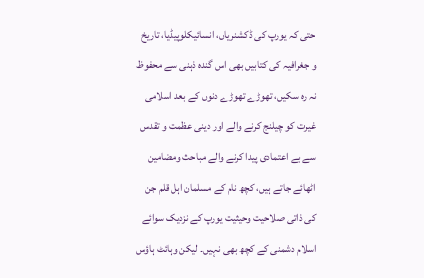حتی کہ یورپ کی ڈکشنریاں، انسائیکلوپیڈیا، تاریخ و جغرافیہ کی کتابیں بھی اس گندہ ذہنی سے محفوظ نہ رہ سکیں، تھوڑے تھوڑے دنوں کے بعد اسلامی غیرت کو چیلنج کرنے والے اور دینی عظمت و تقدس سے بے اعتمادی پیدا کرنے والے مباحث ومضامین اٹھائے جاتے ہیں، کچھ نام کے مسلمان اہل قلم جن کی ذاتی صلاحیت وحیثیت یورپ کے نزدیک سوائے اسلام دشمنی کے کچھ بھی نہیں۔ لیکن وہائٹ ہاؤس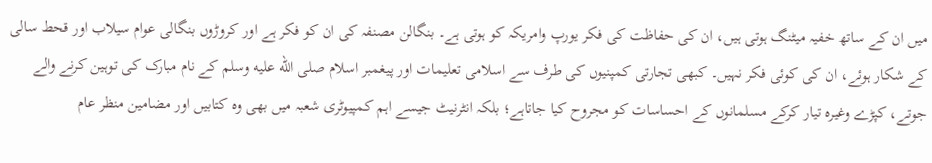میں ان کے ساتھ خفیہ میٹنگ ہوتی ہیں، ان کی حفاظت کی فکر یورپ وامریکہ کو ہوتی ہے۔ بنگالن مصنفہ کی ان کو فکر ہے اور کروڑوں بنگالی عوام سیلاب اور قحط سالی کے شکار ہوئے، ان کی کوئی فکر نہیں۔ کبھی تجارتی کمپنیوں کی طرف سے اسلامی تعلیمات اور پیغمبر اسلام صلى الله عليه وسلم کے نام مبارک کی توہین کرنے والے جوتے، کپڑے وغیرہ تیار کرکے مسلمانوں کے احساسات کو مجروح کیا جاتاہے؛ بلکہ انٹرنیٹ جیسے اہم کمپیوٹری شعبہ میں بھی وہ کتابیں اور مضامین منظر عام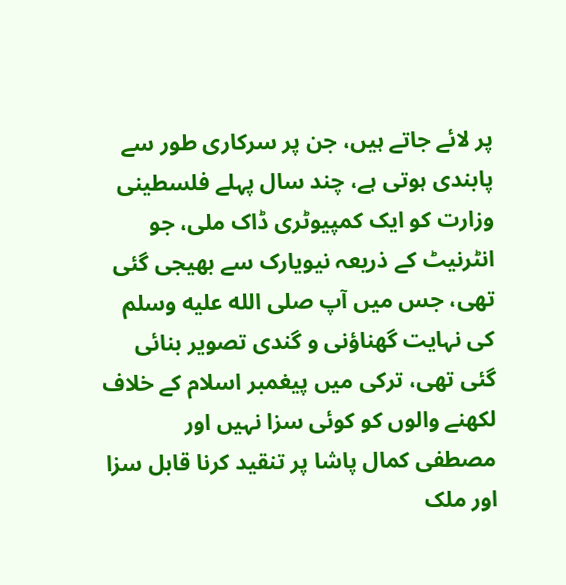پر لائے جاتے ہیں، جن پر سرکاری طور سے پابندی ہوتی ہے، چند سال پہلے فلسطینی وزارت کو ایک کمپیوٹری ڈاک ملی، جو انٹرنیٹ کے ذریعہ نیویارک سے بھیجی گئی تھی، جس میں آپ صلى الله عليه وسلم کی نہایت گھناؤنی و گندی تصویر بنائی گئی تھی، ترکی میں پیغمبر اسلام کے خلاف لکھنے والوں کو کوئی سزا نہیں اور مصطفی کمال پاشا پر تنقید کرنا قابل سزا اور ملک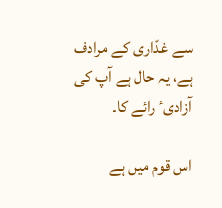سے غدّاری کے مرادف ہے، یہ حال ہے آپ کی آزادیٴ رائے کا۔

اس قوم میں ہے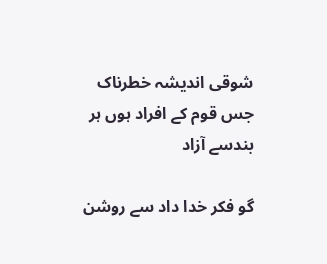شوقی اندیشہ خطرناک           جس قوم کے افراد ہوں ہر بندسے آزاد

گو فکر خدا داد سے روشن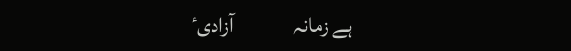ہے زمانہ              آزادیٴ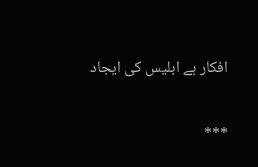افکار ہے ابلیس کی ایجاد

***